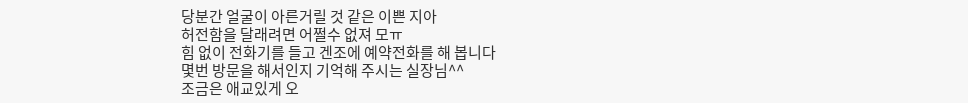당분간 얼굴이 아른거릴 것 같은 이쁜 지아
허전함을 달래려면 어쩔수 없져 모ㅠ
힘 없이 전화기를 들고 겐조에 예약전화를 해 봅니다
몇번 방문을 해서인지 기억해 주시는 실장님^^
조금은 애교있게 오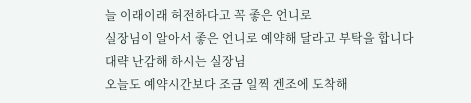늘 이래이래 허전하다고 꼭 좋은 언니로
실장님이 알아서 좋은 언니로 예약해 달라고 부탁을 합니다
대략 난감해 하시는 실장님
오늘도 예약시간보다 조금 일찍 겐조에 도착해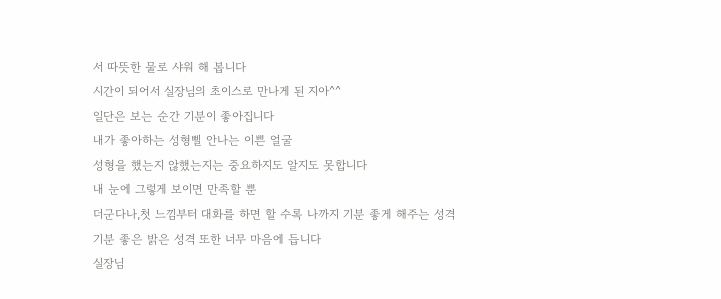서 따뜻한 물로 샤워 해 봅니다
시간이 되어서 실장님의 초이스로 만나게 된 지아^^
일단은 보는 순간 기분이 좋아집니다
내가 좋아하는 성형삘 안나는 이쁜 얼굴
성형을 했는지 않했는지는 중요하지도 알지도 못합니다
내 눈에 그렇게 보이면 만족할 뿐
더군다나,첫 느낌부터 대화를 하면 할 수록 나까지 기분 좋게 해주는 성격
기분 좋은 밝은 성격 또한 너무 마음에 듭니다
실장님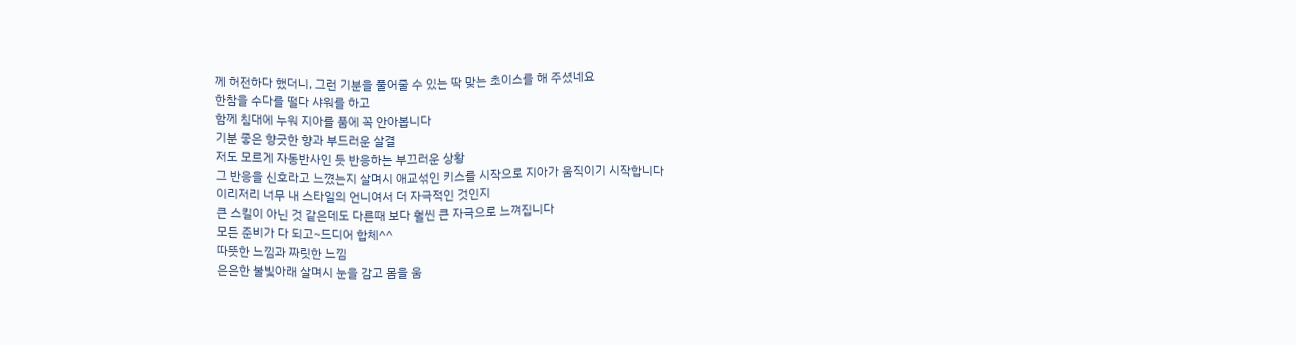께 허전하다 했더니, 그런 기분을 풀어줄 수 있는 딱 맞는 초이스를 해 주셨네요
한참을 수다를 떨다 샤워를 하고
함께 침대에 누워 지아를 품에 꼭 안아봅니다
기분 좋은 향긋한 향과 부드러운 살결
저도 모르게 자동반사인 듯 반응하는 부끄러운 상황
그 반응을 신호라고 느꼈는지 살며시 애교섞인 키스를 시작으로 지아가 움직이기 시작합니다
이리저리 너무 내 스타일의 언니여서 더 자극적인 것인지
큰 스킬이 아닌 것 같은데도 다른때 보다 훨씬 큰 자극으로 느껴집니다
모든 준비가 다 되고~드디어 합체^^
따뜻한 느낌과 짜릿한 느낌
은은한 불빛아래 살며시 눈을 감고 몸을 움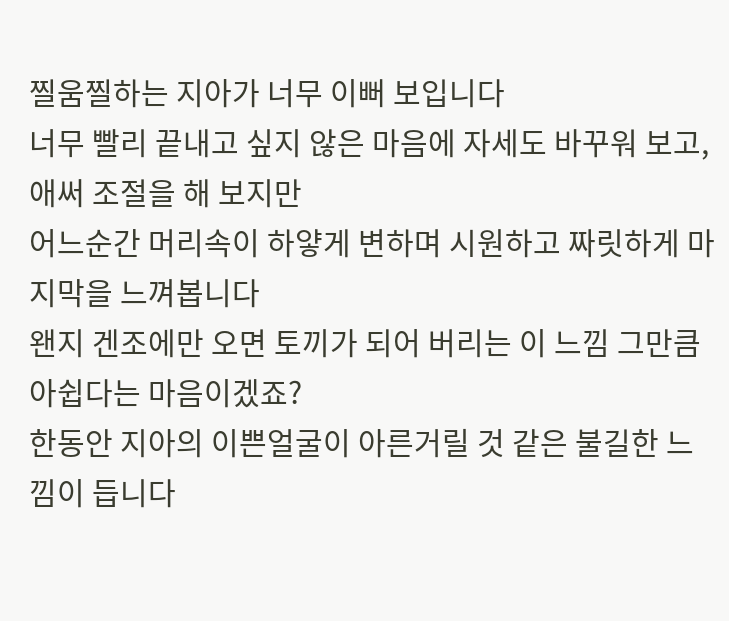찔움찔하는 지아가 너무 이뻐 보입니다
너무 빨리 끝내고 싶지 않은 마음에 자세도 바꾸워 보고, 애써 조절을 해 보지만
어느순간 머리속이 하얗게 변하며 시원하고 짜릿하게 마지막을 느껴봅니다
왠지 겐조에만 오면 토끼가 되어 버리는 이 느낌 그만큼 아쉽다는 마음이겠죠?
한동안 지아의 이쁜얼굴이 아른거릴 것 같은 불길한 느낌이 듭니다